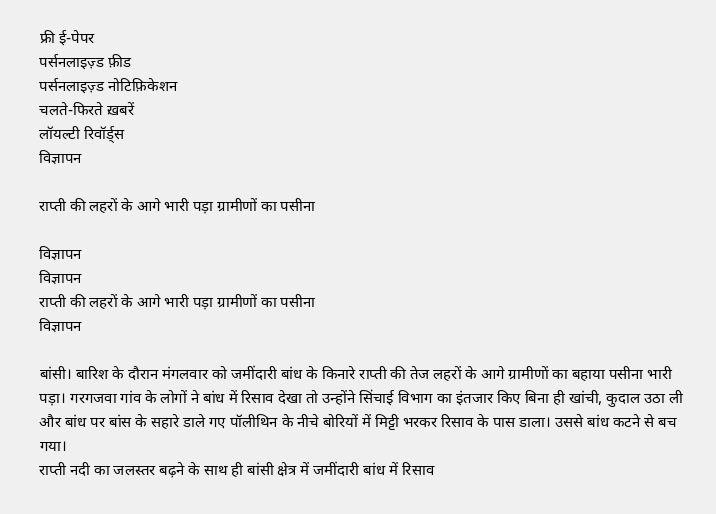फ्री ई-पेपर
पर्सनलाइज़्ड फ़ीड
पर्सनलाइज़्ड नोटिफ़िकेशन
चलते-फिरते ख़बरें
लॉयल्टी रिवॉर्ड्स
विज्ञापन

राप्ती की लहरों के आगे भारी पड़ा ग्रामीणों का पसीना

विज्ञापन
विज्ञापन
राप्ती की लहरों के आगे भारी पड़ा ग्रामीणों का पसीना
विज्ञापन

बांसी। बारिश के दौरान मंगलवार को जमींदारी बांध के किनारे राप्ती की तेज लहरों के आगे ग्रामीणों का बहाया पसीना भारी पड़ा। गरगजवा गांव के लोगों ने बांध में रिसाव देखा तो उन्होंने सिंचाई विभाग का इंतजार किए बिना ही खांची, कुदाल उठा ली और बांध पर बांस के सहारे डाले गए पॉलीथिन के नीचे बोरियों में मिट्टी भरकर रिसाव के पास डाला। उससे बांध कटने से बच गया।
राप्ती नदी का जलस्तर बढ़ने के साथ ही बांसी क्षेत्र में जमींदारी बांध में रिसाव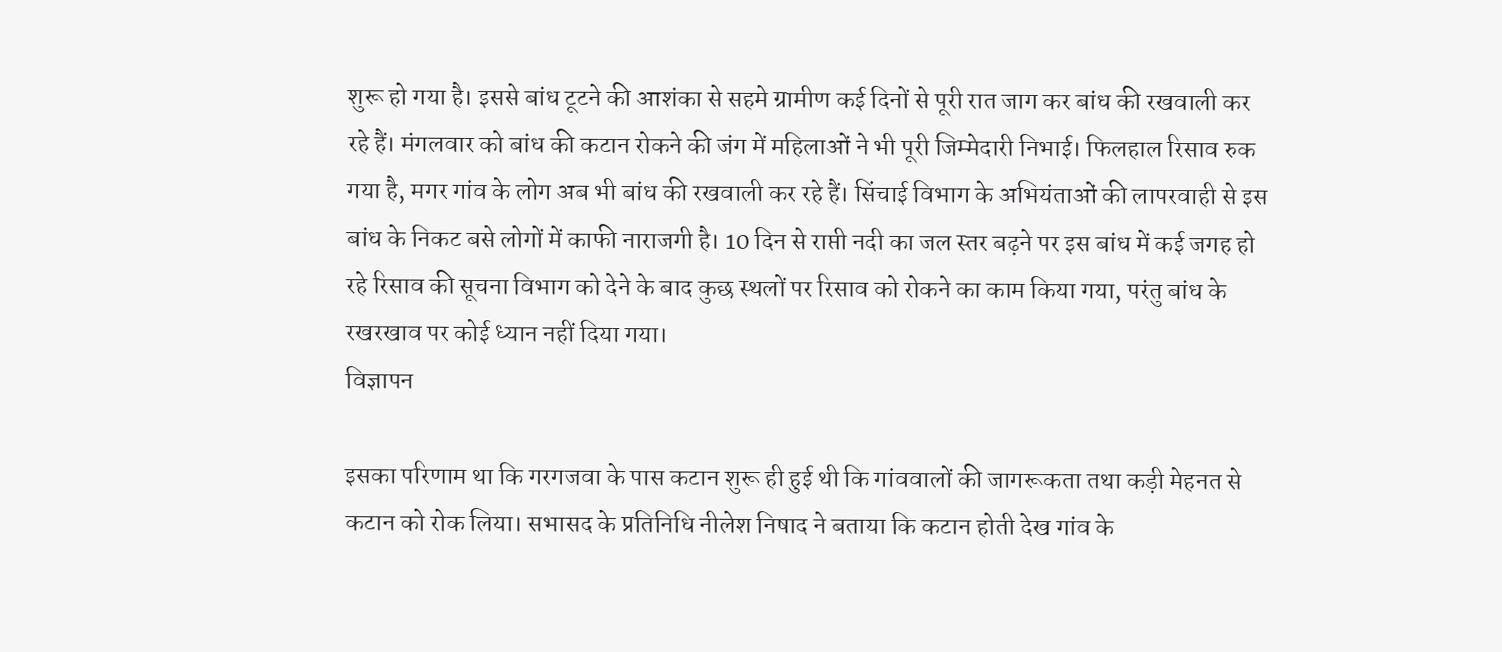शुरू हो गया है। इससे बांध टूटने की आशंका से सहमे ग्रामीण कई दिनों से पूरी रात जाग कर बांध की रखवाली कर रहे हैं। मंगलवार को बांध की कटान रोकने की जंग में महिलाओं ने भी पूरी जिम्मेदारी निभाई। फिलहाल रिसाव रुक गया है, मगर गांव के लोग अब भी बांध की रखवाली कर रहे हैं। सिंचाई विभाग के अभियंताओं की लापरवाही से इस बांध के निकट बसे लोगों में काफी नाराजगी है। 10 दिन से राप्ती नदी का जल स्तर बढ़ने पर इस बांध में कई जगह हो रहे रिसाव की सूचना विभाग को देने के बाद कुछ स्थलों पर रिसाव को रोकने का काम किया गया, परंतु बांध के रखरखाव पर कोई ध्यान नहीं दिया गया।
विज्ञापन

इसका परिणाम था कि गरगजवा के पास कटान शुरू ही हुई थी कि गांववालों की जागरूकता तथा कड़ी मेहनत से कटान को रोक लिया। सभासद के प्रतिनिधि नीलेश निषाद ने बताया कि कटान होती देख गांव के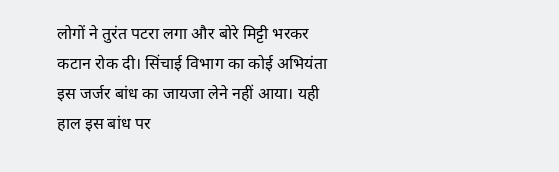लोगों ने तुरंत पटरा लगा और बोरे मिट्टी भरकर कटान रोक दी। सिंचाई विभाग का कोई अभियंता इस जर्जर बांध का जायजा लेने नहीं आया। यही हाल इस बांध पर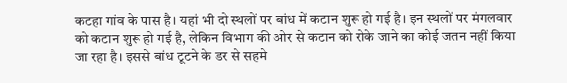कटहा गांव के पास है। यहां भी दो स्थलों पर बांध में कटान शुरू हो गई है। इन स्थलों पर मंगलवार को कटान शुरू हो गई है, लेकिन विभाग की ओर से कटान को रोके जाने का कोई जतन नहीं किया जा रहा है। इससे बांध टूटने के डर से सहमे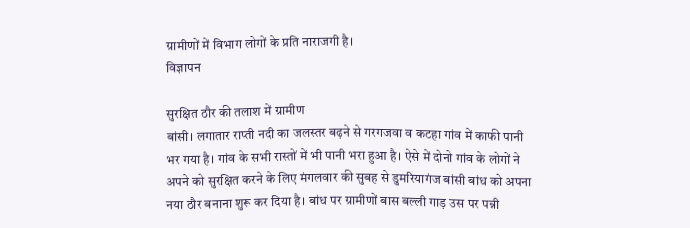ग्रामीणों में विभाग लोगों के प्रति नाराजगी है।
विज्ञापन

सुरक्षित ठौर की तलाश में ग्रामीण
बांसी। लगातार राप्ती नदी का जलस्तर बढ़ने से गरगजवा व कटहा गांव में काफी पानी भर गया है। गांव के सभी रास्तों में भी पानी भरा हुआ है। ऐसे में दोनो गांव के लोगों ने अपने को सुरक्षित करने के लिए मंगलवार की सुबह से डुमरियागंज बांसी बांध को अपना नया ठौर बनाना शुरू कर दिया है। बांध पर ग्रामीणों बास बल्ली गाड़ उस पर पन्नी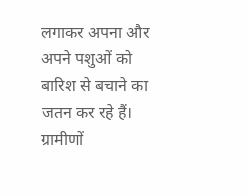लगाकर अपना और अपने पशुओं को बारिश से बचाने का जतन कर रहे हैं। ग्रामीणों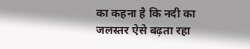का कहना है कि नदी का जलस्तर ऐसे बढ़ता रहा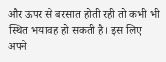और ऊपर से बरसात होती रही तो कभी भी स्थित भयावह हो सकती है। इस लिए अपने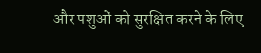और पशुओं को सुरक्षित करने के लिए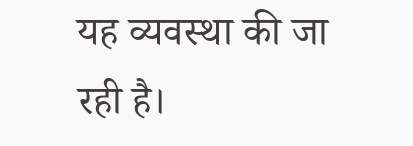यह व्यवस्था की जा रही है।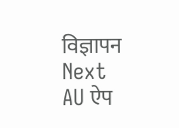विज्ञापन
Next
AU ऐप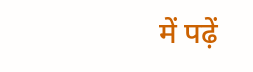में पढ़ें